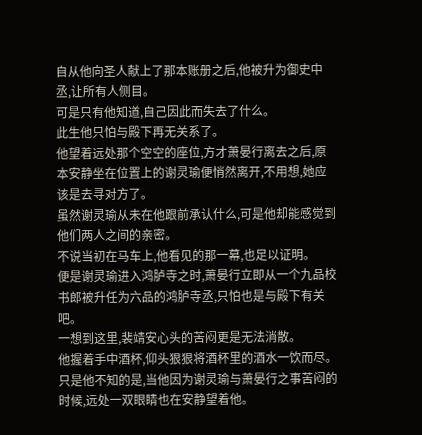自从他向圣人献上了那本账册之后,他被升为御史中丞,让所有人侧目。
可是只有他知道,自己因此而失去了什么。
此生他只怕与殿下再无关系了。
他望着远处那个空空的座位,方才萧晏行离去之后,原本安静坐在位置上的谢灵瑜便悄然离开,不用想,她应该是去寻对方了。
虽然谢灵瑜从未在他跟前承认什么,可是他却能感觉到他们两人之间的亲密。
不说当初在马车上,他看见的那一幕,也足以证明。
便是谢灵瑜进入鸿胪寺之时,萧晏行立即从一个九品校书郎被升任为六品的鸿胪寺丞,只怕也是与殿下有关吧。
一想到这里,裴靖安心头的苦闷更是无法消散。
他握着手中酒杯,仰头狠狠将酒杯里的酒水一饮而尽。
只是他不知的是,当他因为谢灵瑜与萧晏行之事苦闷的时候,远处一双眼睛也在安静望着他。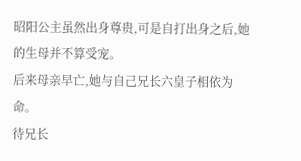昭阳公主虽然出身尊贵,可是自打出身之后,她的生母并不算受宠。
后来母亲早亡,她与自己兄长六皇子相依为命。
待兄长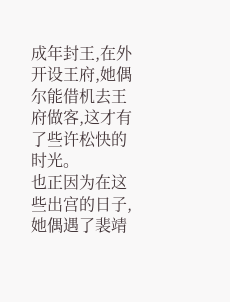成年封王,在外开设王府,她偶尔能借机去王府做客,这才有了些许松快的时光。
也正因为在这些出宫的日子,她偶遇了裴靖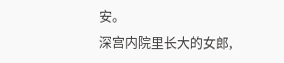安。
深宫内院里长大的女郎,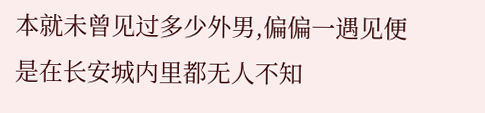本就未曾见过多少外男,偏偏一遇见便是在长安城内里都无人不知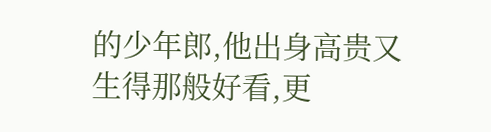的少年郎,他出身高贵又生得那般好看,更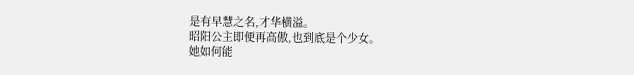是有早慧之名,才华横溢。
昭阳公主即便再高傲,也到底是个少女。
她如何能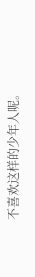不喜欢这样的少年人呢。